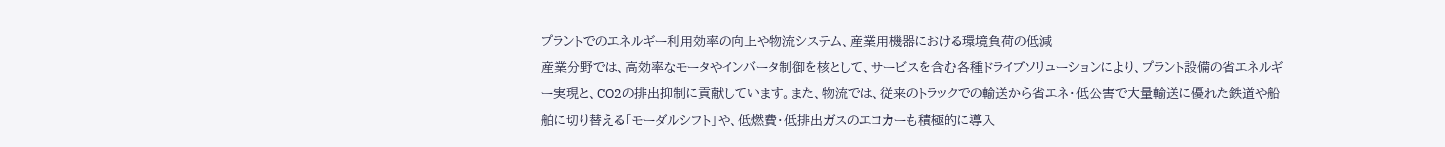プラントでのエネルギー利用効率の向上や物流システム、産業用機器における環境負荷の低減
産業分野では、高効率なモータやインバータ制御を核として、サービスを含む各種ドライブソリューションにより、プラント設備の省エネルギー実現と、CO2の排出抑制に貢献しています。また、物流では、従来のトラックでの輸送から省エネ・低公害で大量輸送に優れた鉄道や船舶に切り替える「モーダルシフト」や、低燃費・低排出ガスのエコカーも積極的に導入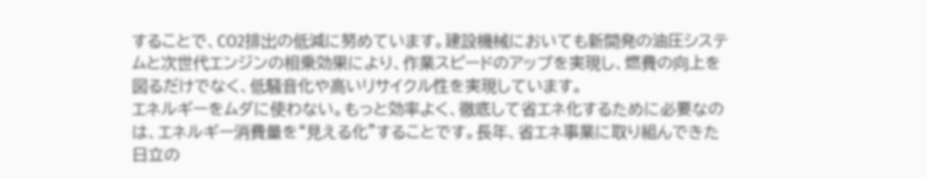することで、CO2排出の低減に努めています。建設機械においても新開発の油圧システムと次世代エンジンの相乗効果により、作業スピードのアップを実現し、燃費の向上を図るだけでなく、低騒音化や高いリサイクル性を実現しています。
エネルギーをムダに使わない。もっと効率よく、徹底して省エネ化するために必要なのは、エネルギー消費量を“見える化”することです。長年、省エネ事業に取り組んできた日立の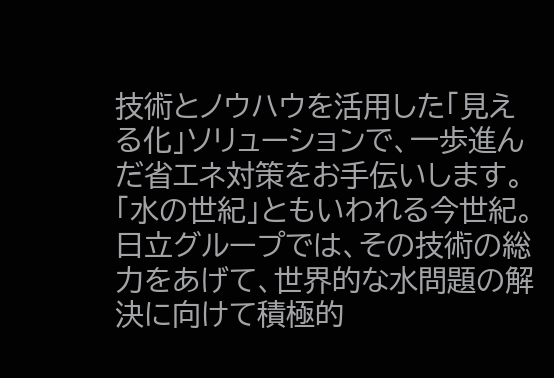技術とノウハウを活用した「見える化」ソリューションで、一歩進んだ省エネ対策をお手伝いします。
「水の世紀」ともいわれる今世紀。日立グループでは、その技術の総力をあげて、世界的な水問題の解決に向けて積極的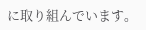に取り組んでいます。